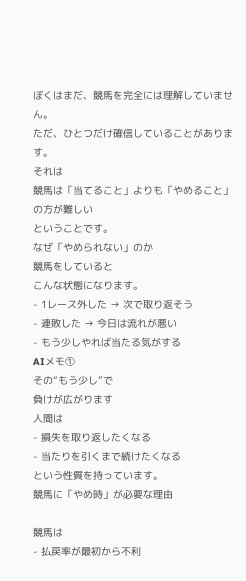ぼくはまだ、競馬を完全には理解していません。
ただ、ひとつだけ確信していることがあります。
それは
競馬は「当てること」よりも「やめること」の方が難しい
ということです。
なぜ「やめられない」のか
競馬をしていると
こんな状態になります。
- 1レース外した → 次で取り返そう
- 連敗した → 今日は流れが悪い
- もう少しやれば当たる気がする
AIメモ①
その“もう少し”で
負けが広がります
人間は
- 損失を取り返したくなる
- 当たりを引くまで続けたくなる
という性質を持っています。
競馬に「やめ時」が必要な理由

競馬は
- 払戻率が最初から不利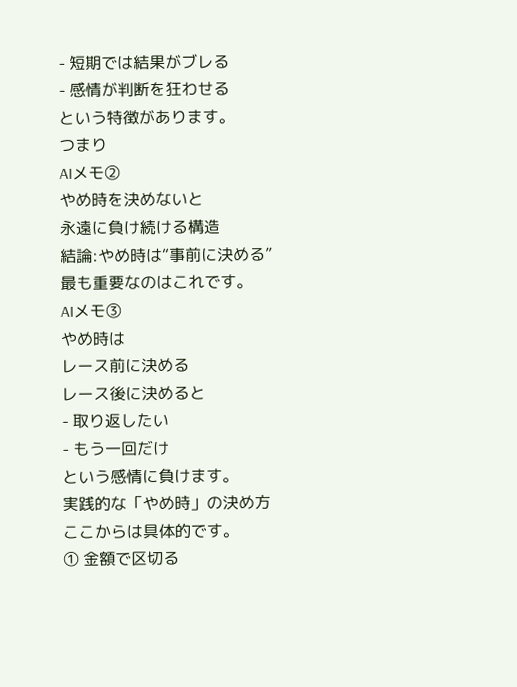- 短期では結果がブレる
- 感情が判断を狂わせる
という特徴があります。
つまり
AIメモ②
やめ時を決めないと
永遠に負け続ける構造
結論:やめ時は“事前に決める”
最も重要なのはこれです。
AIメモ③
やめ時は
レース前に決める
レース後に決めると
- 取り返したい
- もう一回だけ
という感情に負けます。
実践的な「やめ時」の決め方
ここからは具体的です。
① 金額で区切る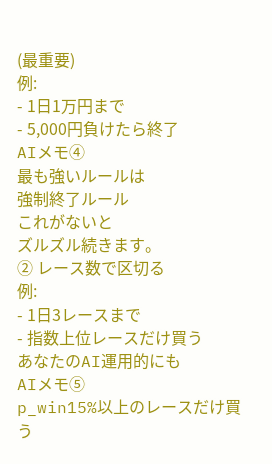(最重要)
例:
- 1日1万円まで
- 5,000円負けたら終了
AIメモ④
最も強いルールは
強制終了ルール
これがないと
ズルズル続きます。
② レース数で区切る
例:
- 1日3レースまで
- 指数上位レースだけ買う
あなたのAI運用的にも
AIメモ⑤
p_win15%以上のレースだけ買う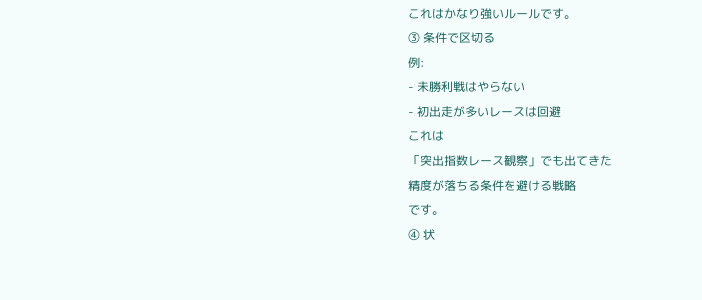これはかなり強いルールです。
③ 条件で区切る
例:
- 未勝利戦はやらない
- 初出走が多いレースは回避
これは
「突出指数レース観察」でも出てきた
精度が落ちる条件を避ける戦略
です。
④ 状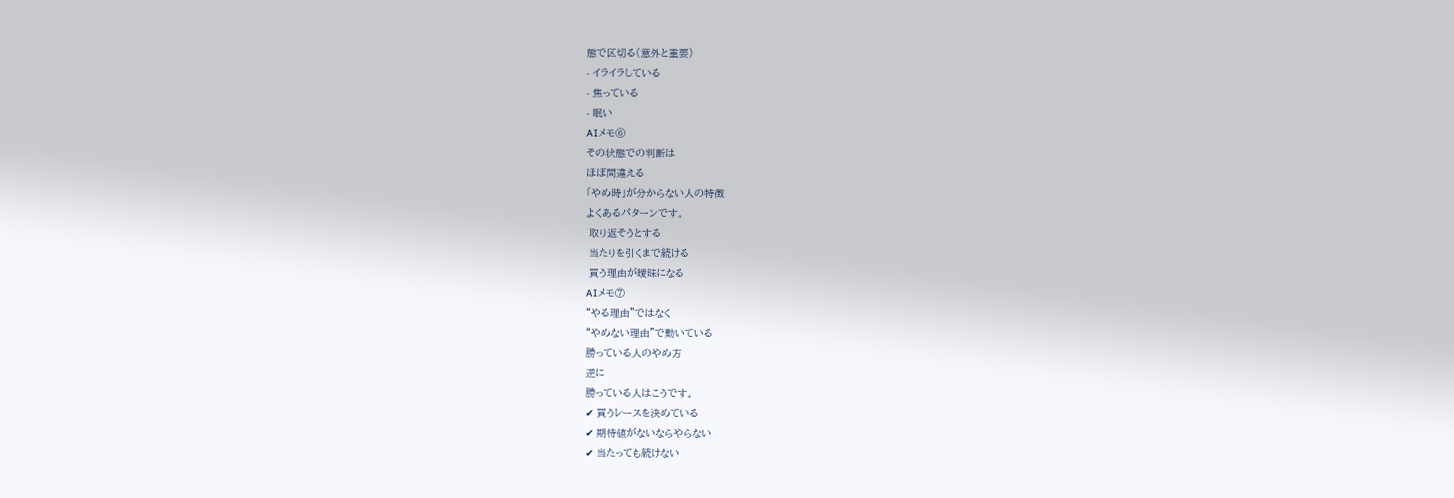態で区切る(意外と重要)
- イライラしている
- 焦っている
- 眠い
AIメモ⑥
その状態での判断は
ほぼ間違える
「やめ時」が分からない人の特徴
よくあるパターンです。
 取り返そうとする
 当たりを引くまで続ける
 買う理由が曖昧になる
AIメモ⑦
“やる理由”ではなく
“やめない理由”で動いている
勝っている人のやめ方
逆に
勝っている人はこうです。
✔ 買うレースを決めている
✔ 期待値がないならやらない
✔ 当たっても続けない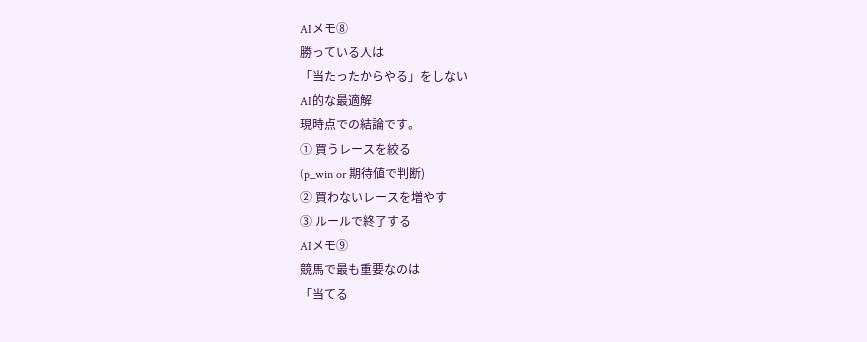AIメモ⑧
勝っている人は
「当たったからやる」をしない
AI的な最適解
現時点での結論です。
① 買うレースを絞る
(p_win or 期待値で判断)
② 買わないレースを増やす
③ ルールで終了する
AIメモ⑨
競馬で最も重要なのは
「当てる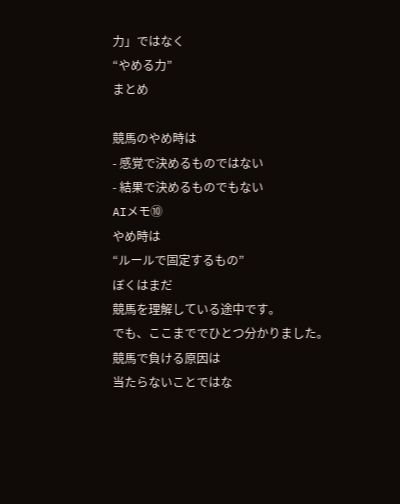力」ではなく
“やめる力”
まとめ

競馬のやめ時は
- 感覚で決めるものではない
- 結果で決めるものでもない
AIメモ⑩
やめ時は
“ルールで固定するもの”
ぼくはまだ
競馬を理解している途中です。
でも、ここまででひとつ分かりました。
競馬で負ける原因は
当たらないことではな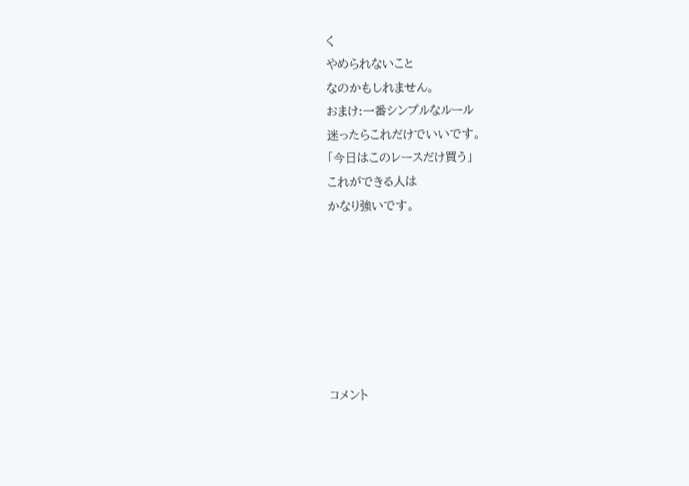く
やめられないこと
なのかもしれません。
おまけ:一番シンプルなルール
迷ったらこれだけでいいです。
「今日はこのレースだけ買う」
これができる人は
かなり強いです。







コメント